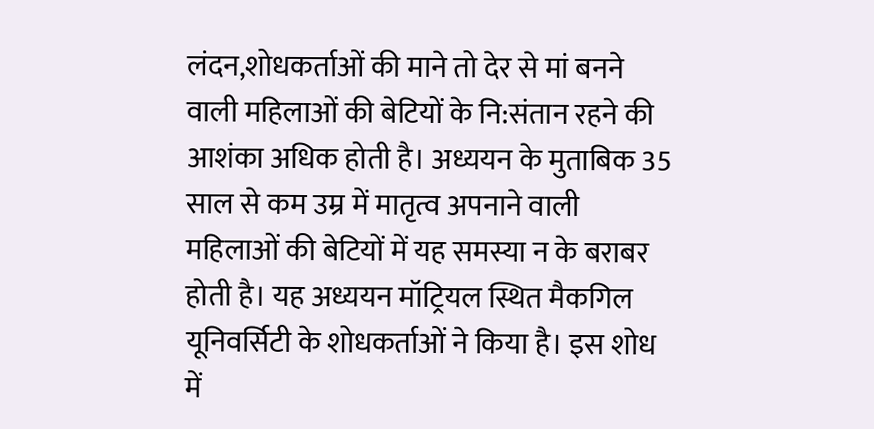लंदन,शोधकर्ताओं की माने तो देर से मां बनने वाली महिलाओं की बेटियों के नि:संतान रहने की आशंका अधिक होती है। अध्ययन के मुताबिक 35 साल से कम उम्र में मातृत्व अपनाने वाली महिलाओं की बेटियों में यह समस्या न के बराबर होती है। यह अध्ययन मॉट्रियल स्थित मैकगिल यूनिवर्सिटी के शोधकर्ताओं ने किया है। इस शोध में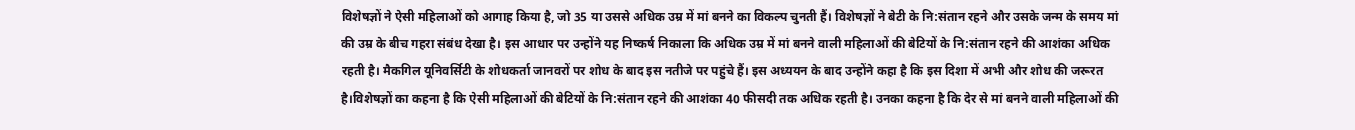विशेषज्ञों ने ऐसी महिलाओं को आगाह किया है, जो 35 या उससे अधिक उम्र में मां बनने का विकल्प चुनती हैं। विशेषज्ञों ने बेटी के नि:संतान रहने और उसके जन्म के समय मां की उम्र के बीच गहरा संबंध देखा है। इस आधार पर उन्होंने यह निष्कर्ष निकाला कि अधिक उम्र में मां बनने वाली महिलाओं की बेटियों के नि:संतान रहने की आशंका अधिक रहती है। मैकगिल यूनिवर्सिटी के शोधकर्ता जानवरों पर शोध के बाद इस नतीजे पर पहुंचे हैं। इस अध्ययन के बाद उन्होंने कहा है कि इस दिशा में अभी और शोध की जरूरत है।विशेषज्ञों का कहना है कि ऐसी महिलाओं की बेटियों के नि:संतान रहने की आशंका 40 फीसदी तक अधिक रहती है। उनका कहना है कि देर से मां बनने वाली महिलाओं की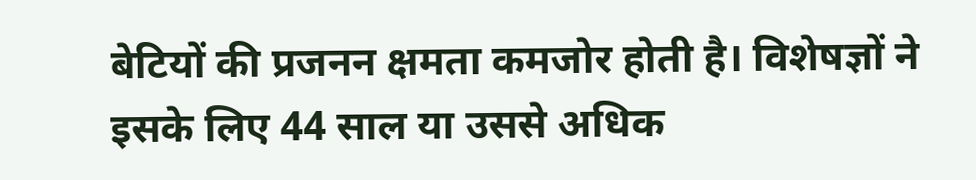बेटियों की प्रजनन क्षमता कमजोर होती है। विशेषज्ञों ने इसके लिए 44 साल या उससे अधिक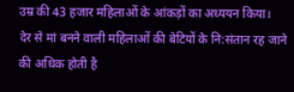उम्र की 43 हजार महिलाओं के आंकड़ों का अध्ययन किया।
देर से मां बनने वाली महिलाओं की बेटियों के नि:संतान रह जाने की अधिक होती है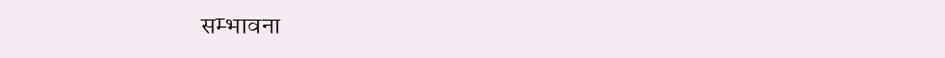सम्भावना